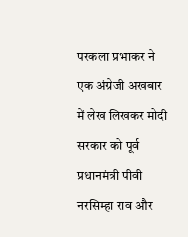परकला प्रभाकर ने एक अंग्रेजी अखबार में लेख लिखकर मोदी सरकार को पूर्व प्रधानमंत्री पीवी नरसिम्हा राव और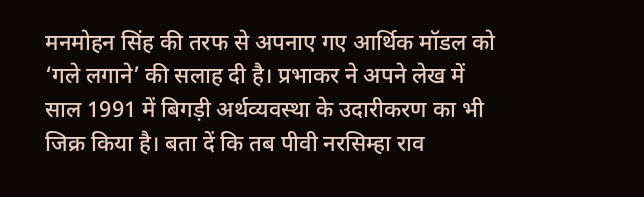मनमोहन सिंह की तरफ से अपनाए गए आर्थिक मॉडल को ‘गले लगाने’ की सलाह दी है। प्रभाकर ने अपने लेख में साल 1991 में बिगड़ी अर्थव्यवस्था के उदारीकरण का भी जिक्र किया है। बता दें कि तब पीवी नरसिम्हा राव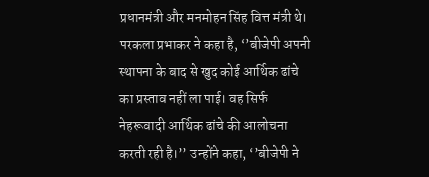प्रधानमंत्री और मनमोहन सिंह वित्त मंत्री थे।
परकला प्रभाकर ने कहा है, ‘’बीजेपी अपनी स्थापना के बाद से खुद कोई आर्थिक ढांचे का प्रस्ताव नहीं ला पाई। वह सिर्फ नेहरूवादी आर्थिक ढांचे की आलोचना करती रही है।’’ उन्होंने कहा, ‘’बीजेपी ने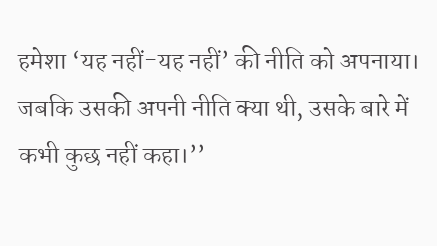हमेशा ‘यह नहीं-यह नहीं’ की नीति को अपनाया। जबकि उसकी अपनी नीति क्या थी, उसके बारे में कभी कुछ नहीं कहा।’’